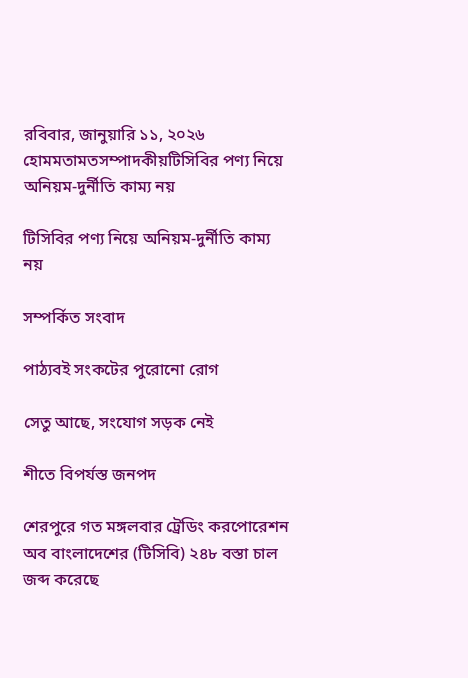রবিবার, জানুয়ারি ১১, ২০২৬
হোমমতামতসম্পাদকীয়টিসিবির পণ্য নিয়ে অনিয়ম-দুর্নীতি কাম্য নয়

টিসিবির পণ্য নিয়ে অনিয়ম-দুর্নীতি কাম্য নয়

সম্পর্কিত সংবাদ

পাঠ্যবই সংকটের পুরোনো রোগ

সেতু আছে, সংযোগ সড়ক নেই

শীতে বিপর্যস্ত জনপদ

শেরপুরে গত মঙ্গলবার ট্রেডিং করপোরেশন অব বাংলাদেশের (টিসিবি) ২৪৮ বস্তা চাল জব্দ করেছে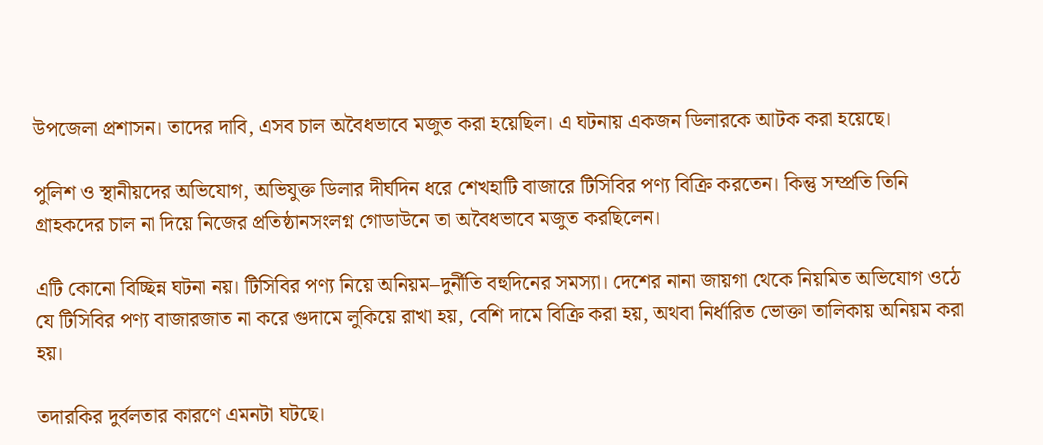উপজেলা প্রশাসন। তাদের দাবি, এসব চাল অবৈধভাবে মজুত করা হয়েছিল। এ ঘটনায় একজন ডিলারকে আটক করা হয়েছে।

পুলিশ ও স্থানীয়দের অভিযোগ, অভিযুক্ত ডিলার দীর্ঘদিন ধরে শেখহাটি বাজারে টিসিবির পণ্য বিক্রি করতেন। কিন্তু সম্প্রতি তিনি গ্রাহকদের চাল না দিয়ে নিজের প্রতিষ্ঠানসংলগ্ন গোডাউনে তা অবৈধভাবে মজুত করছিলেন।

এটি কোনো বিচ্ছিন্ন ঘটনা নয়। টিসিবির পণ্য নিয়ে অনিয়ম–দুর্নীতি বহুদিনের সমস্যা। দেশের নানা জায়গা থেকে নিয়মিত অভিযোগ ওঠে যে টিসিবির পণ্য বাজারজাত না করে গুদামে লুকিয়ে রাখা হয়, বেশি দামে বিক্রি করা হয়, অথবা নির্ধারিত ভোক্তা তালিকায় অনিয়ম করা হয়।

তদারকির দুর্বলতার কারণে এমনটা ঘটছে।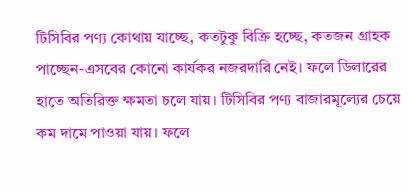টিসিবির পণ্য কোথায় যাচ্ছে, কতটুকু বিক্রি হচ্ছে, কতজন গ্রাহক পাচ্ছেন-এসবের কোনো কার্যকর নজরদারি নেই। ফলে ডিলারের হাতে অতিরিক্ত ক্ষমতা চলে যায়। টিসিবির পণ্য বাজারমূল্যের চেয়ে কম দামে পাওয়া যায়। ফলে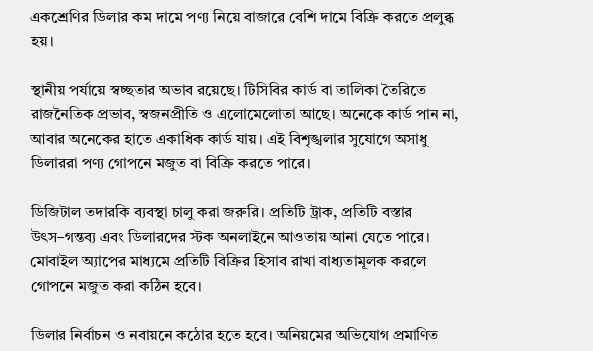একশ্রেণির ডিলার কম দামে পণ্য নিয়ে বাজারে বেশি দামে বিক্রি করতে প্রলুব্ধ হয়।

স্থানীয় পর্যায়ে স্বচ্ছতার অভাব রয়েছে। টিসিবির কার্ড বা তালিকা তৈরিতে রাজনৈতিক প্রভাব, স্বজনপ্রীতি ও এলোমেলোতা আছে। অনেকে কার্ড পান না, আবার অনেকের হাতে একাধিক কার্ড যায়। এই বিশৃঙ্খলার সুযোগে অসাধু ডিলাররা পণ্য গোপনে মজুত বা বিক্রি করতে পারে।

ডিজিটাল তদারকি ব্যবস্থা চালু করা জরুরি। প্রতিটি ট্রাক, প্রতিটি বস্তার উৎস–গন্তব্য এবং ডিলারদের স্টক অনলাইনে আওতায় আনা যেতে পারে। মোবাইল অ্যাপের মাধ্যমে প্রতিটি বিক্রির হিসাব রাখা বাধ্যতামূলক করলে গোপনে মজুত করা কঠিন হবে।

ডিলার নির্বাচন ও নবায়নে কঠোর হতে হবে। অনিয়মের অভিযোগ প্রমাণিত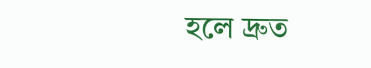হলে দ্রুত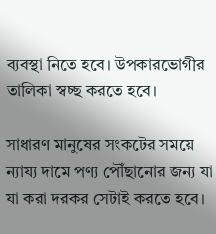ব্যবস্থা নিতে হবে। উপকারভোগীর তালিকা স্বচ্ছ করতে হবে।

সাধারণ মানুষের সংকটের সময়ে ন্যায্য দামে পণ্য পৌঁছানোর জন্য যা যা করা দরকর সেটাই করতে হবে।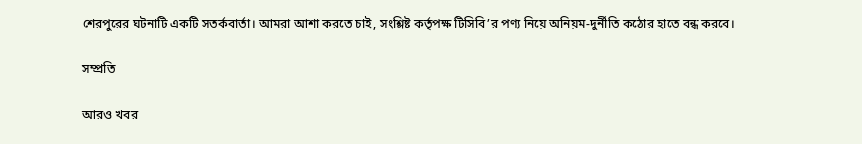শেরপুরের ঘটনাটি একটি সতর্কবার্তা। আমরা আশা করতে চাই, সংশ্লিষ্ট কর্তৃপক্ষ টিসিবি’র পণ্য নিয়ে অনিয়ম-দুর্নীতি কঠোর হাতে বন্ধ করবে।

সম্প্রতি

আরও খবর